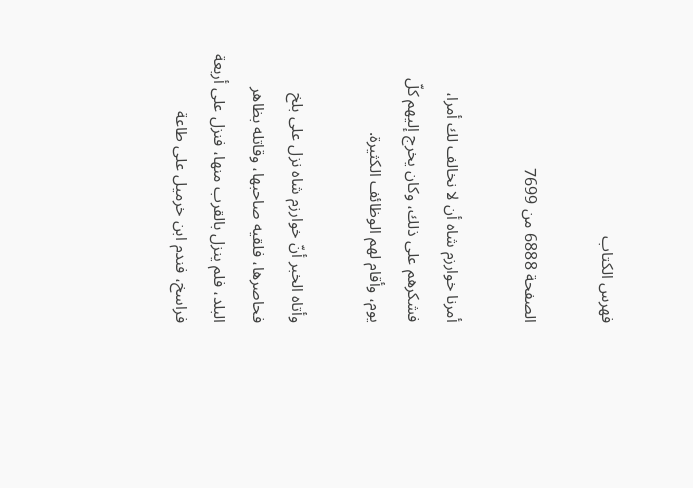فهرس الكتاب

الصفحة 6888 من 7699

أمرنا خوارزم شاه أن لا نخالف لك أمرا، فشكرهم على ذلك، وكان يخرج إليهم كلّ يوم، وأقام لهم الوظائف الكثيرة.

وأتاه الخبر أنّ خوارزم شاه نزل على بلخ فحاصرها، فلقيه صاحبها، وقاتله بظاهر البلد، فلم ينزل بالقرب منها، فنزل على أربعة فراسخ، فندم ابن خرميل على طاعة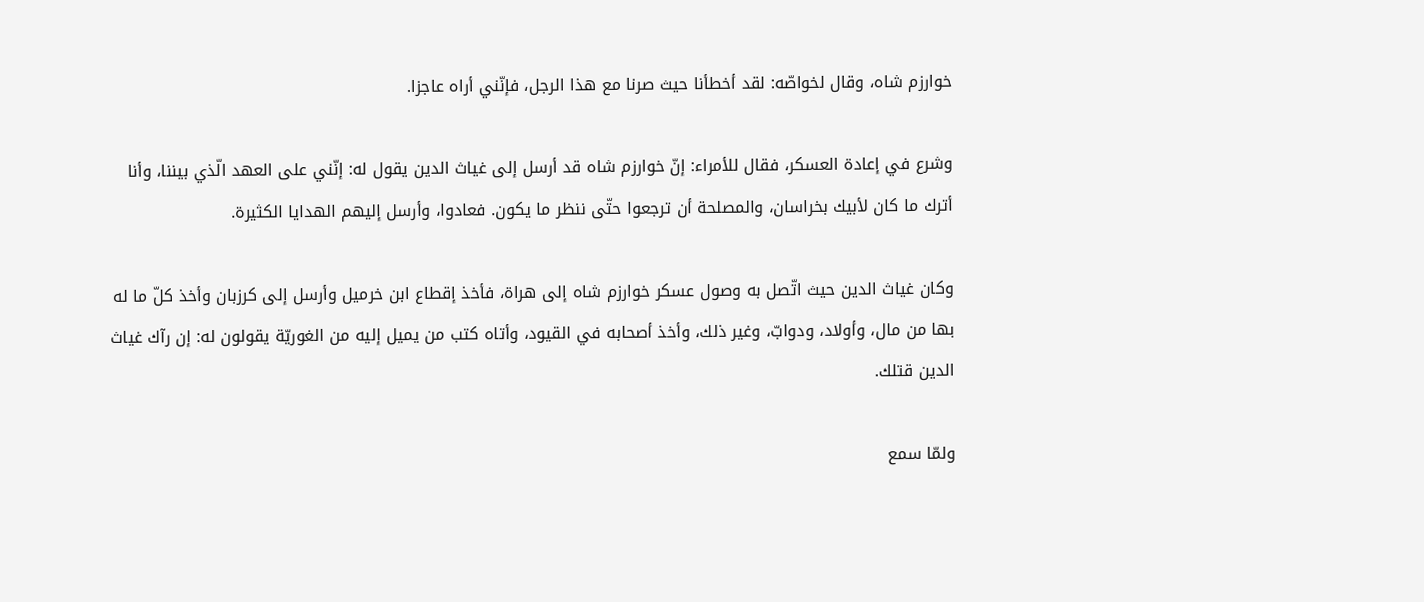خوارزم شاه، وقال لخواصّه: لقد أخطأنا حيث صرنا مع هذا الرجل، فإنّني أراه عاجزا.

وشرع في إعادة العسكر، فقال للأمراء: إنّ خوارزم شاه قد أرسل إلى غياث الدين يقول له: إنّني على العهد الّذي بيننا، وأنا أترك ما كان لأبيك بخراسان، والمصلحة أن ترجعوا حتّى ننظر ما يكون. فعادوا، وأرسل إليهم الهدايا الكثيرة.

وكان غياث الدين حيث اتّصل به وصول عسكر خوارزم شاه إلى هراة، فأخذ إقطاع ابن خرميل وأرسل إلى كرزبان وأخذ كلّ ما له بها من مال، وأولاد، ودوابّ، وغير ذلك، وأخذ أصحابه في القيود، وأتاه كتب من يميل إليه من الغوريّة يقولون له: إن رآك غياث الدين قتلك.

ولمّا سمع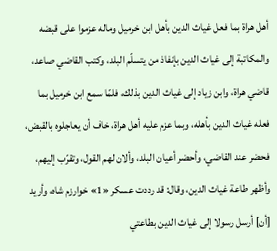أهل هراة بما فعل غياث الدين بأهل ابن خرميل وماله عزموا على قبضه والمكاتبة إلى غياث الدين بإنفاذ من يتسلّم البلد، وكتب القاضي صاعد، قاضي هراة، وابن زياد إلى غياث الدين بذلك، فلمّا سمع ابن خرميل بما فعله غياث الدين بأهله، وبما عزم عليه أهل هراة، خاف أن يعاجلوه بالقبض، فحضر عند القاضي، وأحضر أعيان البلد، وألان لهم القول، وتقرّب إليهم، وأظهر طاعة غياث الدين، وقال: قد رددت عسكر «1» خوارزم شاه، وأريد [أن] أرسل رسولا إلى غياث الدين بطاعتي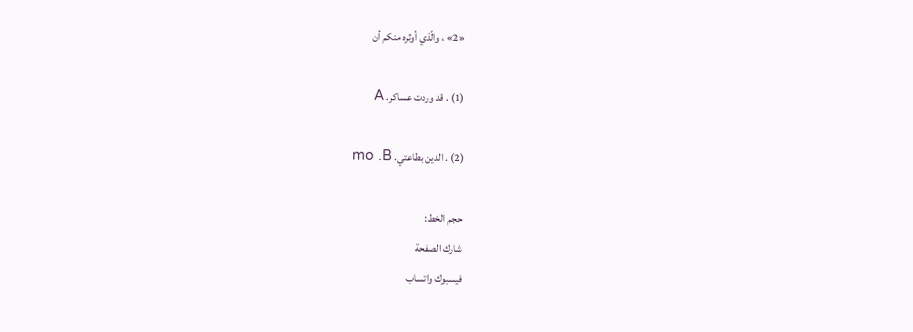«2» ، والّذي أوثره منكم أن

(1) . قد وردت عساكر. A

(2) . الدين بطاعتي. mo .B

حجم الخط:
شارك الصفحة
فيسبوك واتساب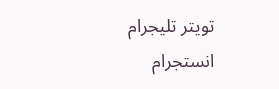تويتر تليجرام انستجرام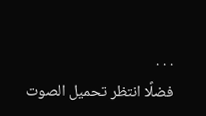. . .
فضلًا انتظر تحميل الصوت